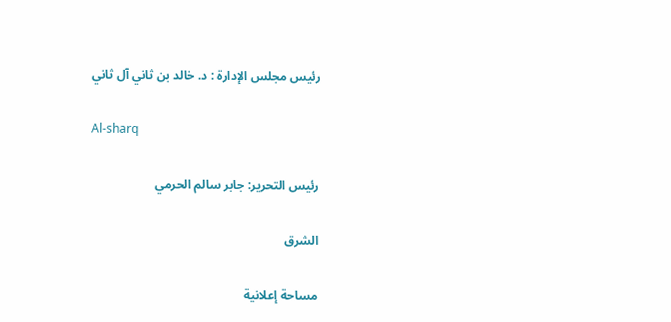رئيس مجلس الإدارة : د. خالد بن ثاني آل ثاني

Al-sharq

رئيس التحرير: جابر سالم الحرمي

الشرق

مساحة إعلانية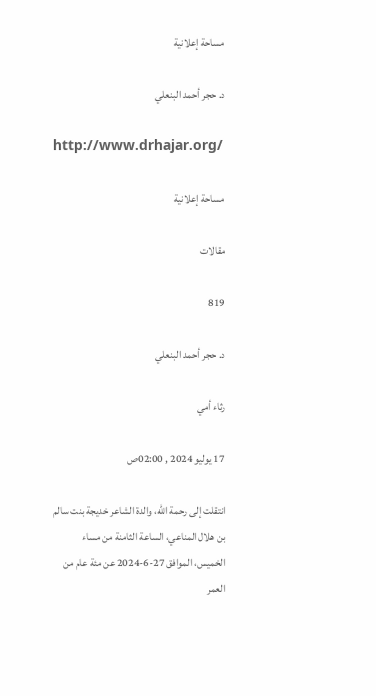مساحة إعلانية

د. حجر أحمد البنعلي

http://www.drhajar.org/

مساحة إعلانية

مقالات

819

د. حجر أحمد البنعلي

رثاء أمي

17 يوليو 2024 , 02:00ص

انتقلت إلى رحمة الله، والدة الشاعر خديجة بنت سالم بن هلال المناعي، الساعة الثامنة من مساء الخميس، الموافق 27-6-2024 عن مئة عام من العمر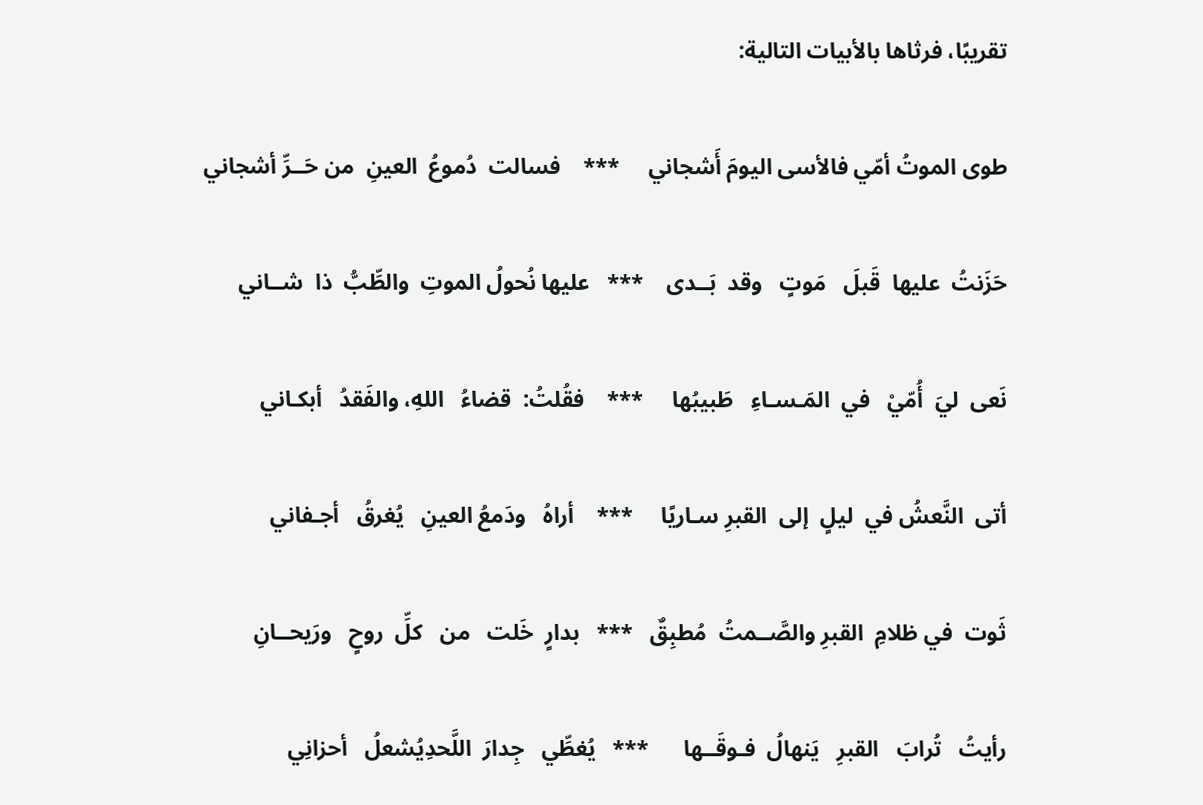تقريبًا، فرثاها بالأبيات التالية:

طوى الموتُ أمّي فالأسى اليومَ أَشجاني     ***    فسالت  دُموعُ  العينِ  من حَــرِّ أشجاني

حَزَنتُ  عليها  قَبلَ   مَوتٍ   وقد  بَــدى    ***   عليها نُحولُ الموتِ  والطِّبُّ  ذا  شــاني

نَعى  ليَ  أُمّيْ   في  المَـسـاءِ   طَبيبُها     ***    فقُلتُ:  قضاءُ   اللهِ، والفَقدُ   أبكـاني

أتى  النَّعشُ في  ليلٍ  إلى  القبرِ سـاريًا     ***    أراهُ   ودَمعُ العينِ   يُغرقُ   أجـفاني

ثَوت  في ظلامِ  القبرِ والصَّــمتُ  مُطبِقٌ   ***   بدارٍ  خَلت   من   كلِّ  روحٍ   ورَيحــانِ

رأيتُ   تُرابَ   القبرِ   يَنهالُ  فـوقَــها      ***   يُغطِّي   جِدارَ  اللَّحدِيُشعلُ   أحزانِي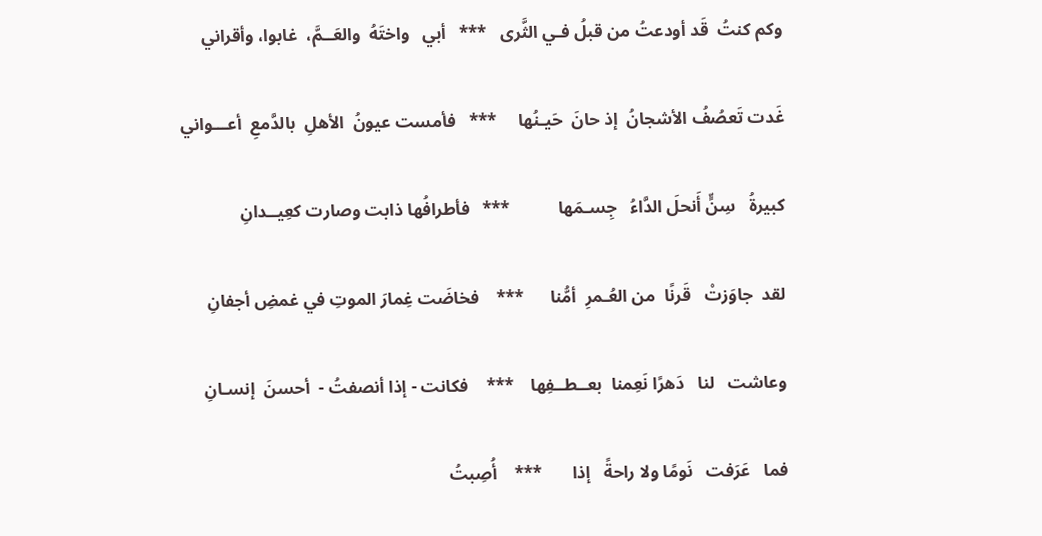وكم كنتُ  قَد أودعتُ من قبلُ فـي الثَّرى   ***   أبي   واختَهُ  والعَــمَّ،  غابوا، وأقراني

غَدت تَعصُفُ الأشجانُ  إذ حانَ  حَيـنُها     ***   فأمست عيونُ  الأهلِ  بالدَّمعِ  أعـــواني

كبيرةُ   سِنٍّ أَنحلَ الدَّاءُ   جِسـمَها           ***   فأطرافُها ذابت وصارت كعِيــدانِ

لقد  جاوَزتْ   قَرنًا  من العُـمرِ  أمُّنا      ***    فخاضَت غِمارَ الموتِ في غمضِ أجفانِ

وعاشت   لنا   دَهرًا نَعِمنا  بعــطــفِها    ***    فكانت - إذا أنصفتُ -  أحسنَ  إنسـانِ

فما   عَرَفت   نَومًا ولا راحةً   إذا       ***    أُصِبتُ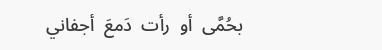بحُمَّى  أو  رأت  دَمعَ  أجفاني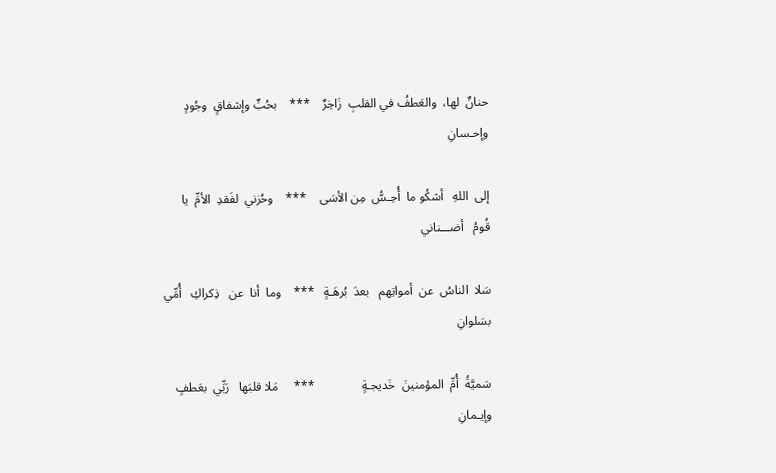حنانٌ  لها،  والعَطفُ في القلبِ  زَاخِرٌ    ***    بحُبٍّ وإشفاقٍ  وجُودٍ  وإحـسانِ

إلى  اللهِ   أشكُو ما  أُحِـسُّ  مِن الأسَى    ***    وحُزني  لفَقدِ  الأمِّ  يا   قُومُ   أضـــناني

سَلا  الناسُ  عن  أمواتِهم   بعدَ  بُرهَـةٍ   ***    وما  أنا  عن   ذِكراكِ   أُمِّي بسَلوانِ

سَميَّةُ  أُمِّ  المؤمنينَ  خَديجـةٍ               ***     مَلا قلبَها   رَبِّي  بعَطفٍ   وإيـمانِ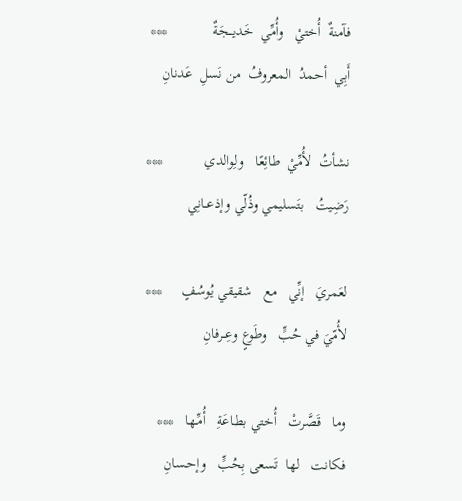فآمنةٌ  أُختيْ   وأُمِّي  خَديـــجَةٌ            ***      أَبِي  أحمدُ  المعروفُ  من نَسلِ  عَدنانِ

نشأتُ  لأُمِّيْ  طائِعًا   ولِوالدي           ***      رَضِيتُ   بتَسليمي وذُلّي وإذعــانِي

لعَمريَ   إنِّي   مع   شقيقي يُوسُـفٍ     ***     لأُمّيَ في حُبٍّ   وطَوعٍ وعِــرفانِ

وما   قَصَّرتْ   أُختي بطـاعَةِ   أُمِّـها   ***      فكانت   لها  تَسعى بِحُبٍّ   وإحـسانِ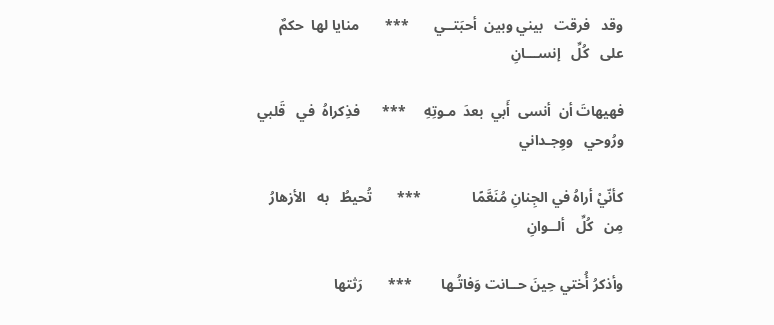وقد   فرقت   بيني وبين  أحبَتــي       ***       منايا لها  حكمٌ  على   كُلِّ   إنســـانِ

فهيهاتَ أن  أنسى  أَبي  بعدَ  مـوتِهِ     ***      فذِكراهُ  في   قَلبي  ورُوحي   ووِجـداني

كأنّيْ أراهُ في الجِنانِ مُنَعَّمًا              ***       تُحيطُ   به   الأزهارُ  مِن   كُلِّ   ألــوانِ

وأذكرُ أُختي حِينَ حــانت وَفاتُـها        ***       رَثتها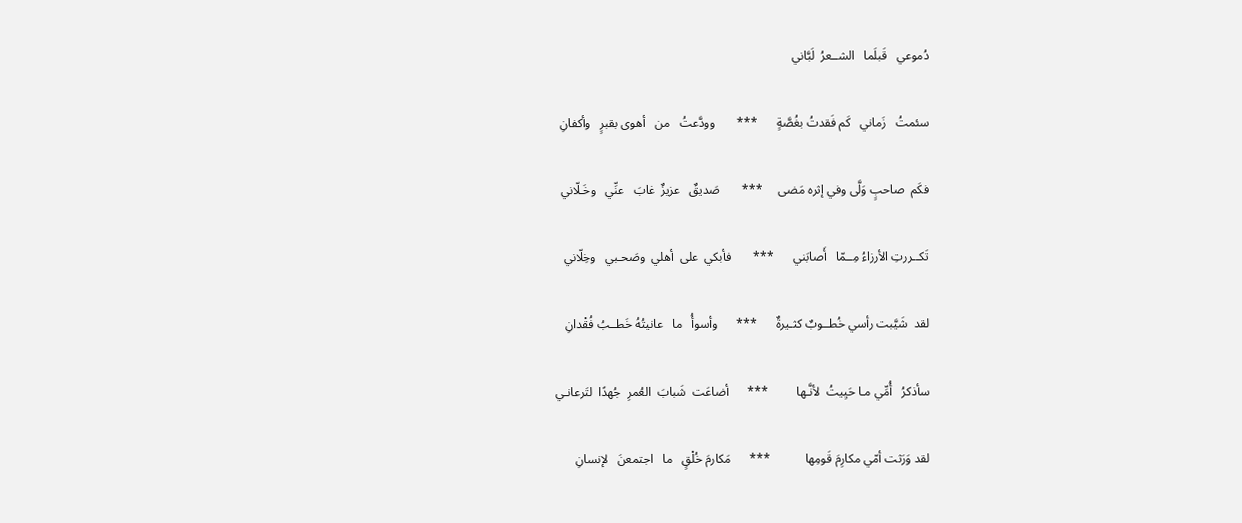دُموعي   قَبلَما   الشــعرُ  لَبَّاني

سئمتُ   زَماني   كَم فَقدتُ بغُصَّةٍ      ***       وودَّعتُ   من   أهوى بقبرٍ   وأكفانِ

فكَم  صاحبٍ وَلَّى وفي إثره مَضى     ***       صَديقٌ   عزيزٌ  غابَ   عنِّي   وخَـلّاني

تَكــررتِ الأرزاءُ مِــمّا   أَصابَني      ***       فأبكي  على  أهلي  وصَحـبي   وخِلّاني

لقد  شَيَّبت رأسي خُطــوبٌ كثـيرةٌ      ***      وأسوأُ   ما   عانيتُهُ خَطــبُ فُقْدانِ

سأذكرُ   أُمِّي مـا حَيِيتُ  لأنَّـها         ***      أضاعَت  شَبابَ  العُمرِ  جُهدًا  لتَرعانـي

لقد وَرَثت أمّي مكارِمَ قَومِها           ***      مَكارمَ خُلْقٍ   ما   اجتمعنَ   لإنسانِ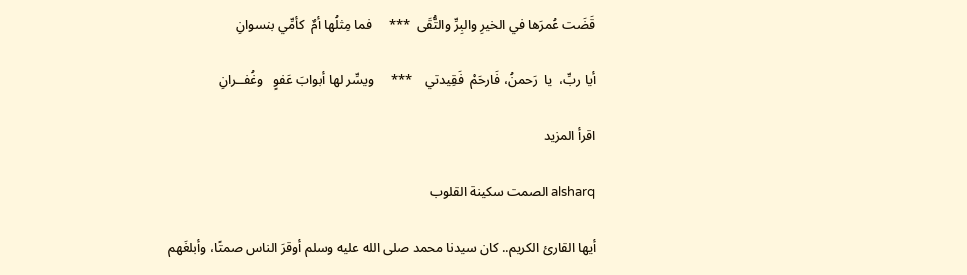قَضَت عُمرَها في الخيرِ والبِرِّ والتُّقَى  ***     فما مِثلُها أمٌ  كأمِّي بنسوانِ

أيا ربِّ،  يا  رَحمنُ، فَارحَمْ  فَقِيدتي    ***     ويسِّر لها أبوابَ عَفوٍ   وغُفــرانِ

اقرأ المزيد

alsharq الصمت سكينة القلوب

أيها القارئ الكريم.. كان سيدنا محمد صلى الله عليه وسلم أوقرَ الناس صمتًا، وأبلغَهم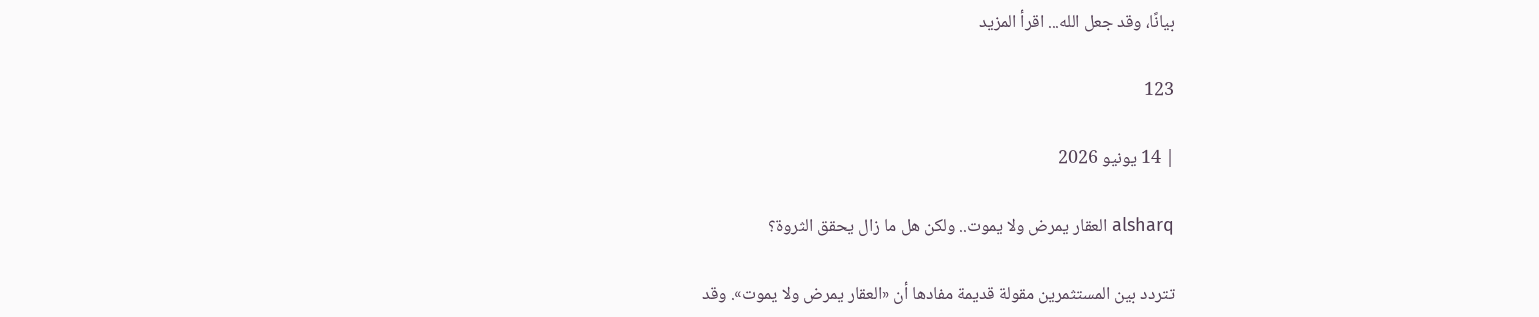بيانًا، وقد جعل الله... اقرأ المزيد

123

| 14 يونيو 2026

alsharq العقار يمرض ولا يموت.. ولكن هل ما زال يحقق الثروة؟

تتردد بين المستثمرين مقولة قديمة مفادها أن «العقار يمرض ولا يموت». وقد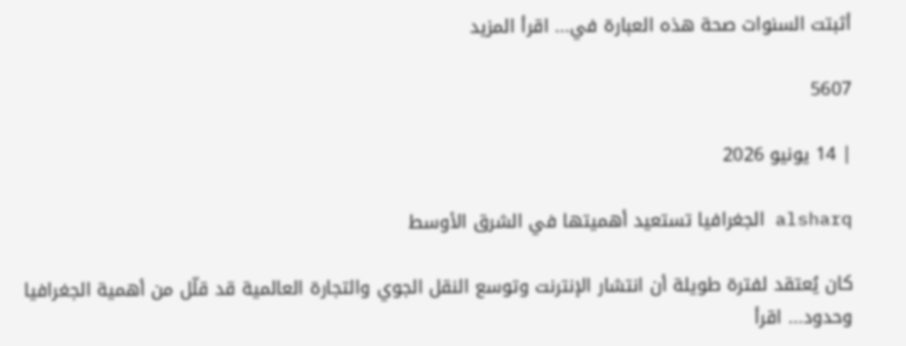أثبتت السنوات صحة هذه العبارة في... اقرأ المزيد

5607

| 14 يونيو 2026

alsharq الجغرافيا تستعيد أهميتها في الشرق الأوسط

كان يُعتقد لفترة طويلة أن انتشار الإنترنت وتوسع النقل الجوي والتجارة العالمية قد قلّل من أهمية الجغرافيا وحدود... اقرأ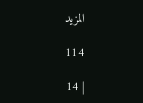المزيد

114

| 14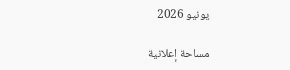يونيو 2026

مساحة إعلانية